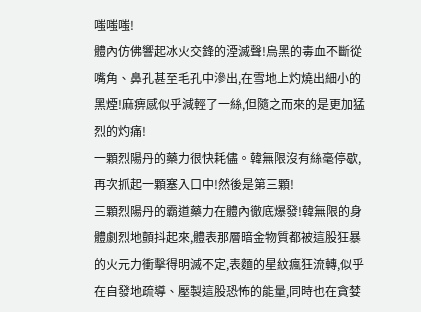嗤嗤嗤!
體內仿佛響起冰火交鋒的湮滅聲!烏黑的毒血不斷從嘴角、鼻孔甚至毛孔中滲出,在雪地上灼燒出細小的黑煙!麻痹感似乎減輕了一絲,但隨之而來的是更加猛烈的灼痛!
一顆烈陽丹的藥力很快耗儘。韓無限沒有絲毫停歇,再次抓起一顆塞入口中!然後是第三顆!
三顆烈陽丹的霸道藥力在體內徹底爆發!韓無限的身體劇烈地顫抖起來,體表那層暗金物質都被這股狂暴的火元力衝擊得明滅不定,表麵的星紋瘋狂流轉,似乎在自發地疏導、壓製這股恐怖的能量,同時也在貪婪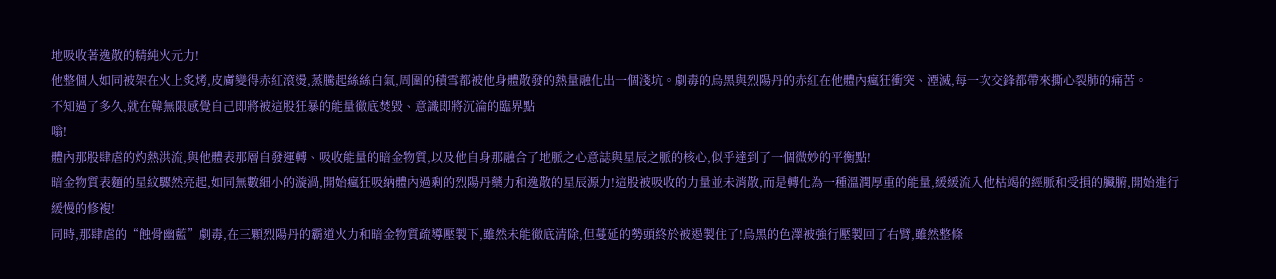地吸收著逸散的精純火元力!
他整個人如同被架在火上炙烤,皮膚變得赤紅滾燙,蒸騰起絲絲白氣,周圍的積雪都被他身體散發的熱量融化出一個淺坑。劇毒的烏黑與烈陽丹的赤紅在他體內瘋狂衝突、湮滅,每一次交鋒都帶來撕心裂肺的痛苦。
不知過了多久,就在韓無限感覺自己即將被這股狂暴的能量徹底焚毀、意識即將沉淪的臨界點
嗡!
體內那股肆虐的灼熱洪流,與他體表那層自發運轉、吸收能量的暗金物質,以及他自身那融合了地脈之心意誌與星辰之脈的核心,似乎達到了一個微妙的平衡點!
暗金物質表麵的星紋驟然亮起,如同無數細小的漩渦,開始瘋狂吸納體內過剩的烈陽丹藥力和逸散的星辰源力!這股被吸收的力量並未消散,而是轉化為一種溫潤厚重的能量,緩緩流入他枯竭的經脈和受損的臟腑,開始進行緩慢的修複!
同時,那肆虐的“蝕骨幽藍”劇毒,在三顆烈陽丹的霸道火力和暗金物質疏導壓製下,雖然未能徹底清除,但蔓延的勢頭終於被遏製住了!烏黑的色澤被強行壓製回了右臂,雖然整條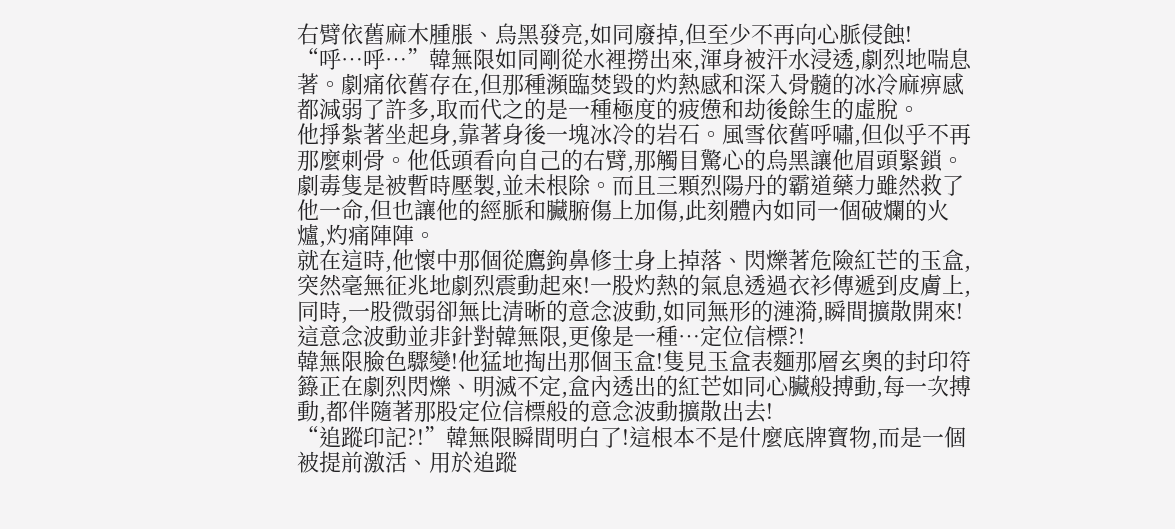右臂依舊麻木腫脹、烏黑發亮,如同廢掉,但至少不再向心脈侵蝕!
“呼…呼…”韓無限如同剛從水裡撈出來,渾身被汗水浸透,劇烈地喘息著。劇痛依舊存在,但那種瀕臨焚毀的灼熱感和深入骨髓的冰冷麻痹感都減弱了許多,取而代之的是一種極度的疲憊和劫後餘生的虛脫。
他掙紮著坐起身,靠著身後一塊冰冷的岩石。風雪依舊呼嘯,但似乎不再那麼刺骨。他低頭看向自己的右臂,那觸目驚心的烏黑讓他眉頭緊鎖。劇毒隻是被暫時壓製,並未根除。而且三顆烈陽丹的霸道藥力雖然救了他一命,但也讓他的經脈和臟腑傷上加傷,此刻體內如同一個破爛的火爐,灼痛陣陣。
就在這時,他懷中那個從鷹鉤鼻修士身上掉落、閃爍著危險紅芒的玉盒,突然毫無征兆地劇烈震動起來!一股灼熱的氣息透過衣衫傳遞到皮膚上,同時,一股微弱卻無比清晰的意念波動,如同無形的漣漪,瞬間擴散開來!
這意念波動並非針對韓無限,更像是一種…定位信標?!
韓無限臉色驟變!他猛地掏出那個玉盒!隻見玉盒表麵那層玄奧的封印符籙正在劇烈閃爍、明滅不定,盒內透出的紅芒如同心臟般搏動,每一次搏動,都伴隨著那股定位信標般的意念波動擴散出去!
“追蹤印記?!”韓無限瞬間明白了!這根本不是什麼底牌寶物,而是一個被提前激活、用於追蹤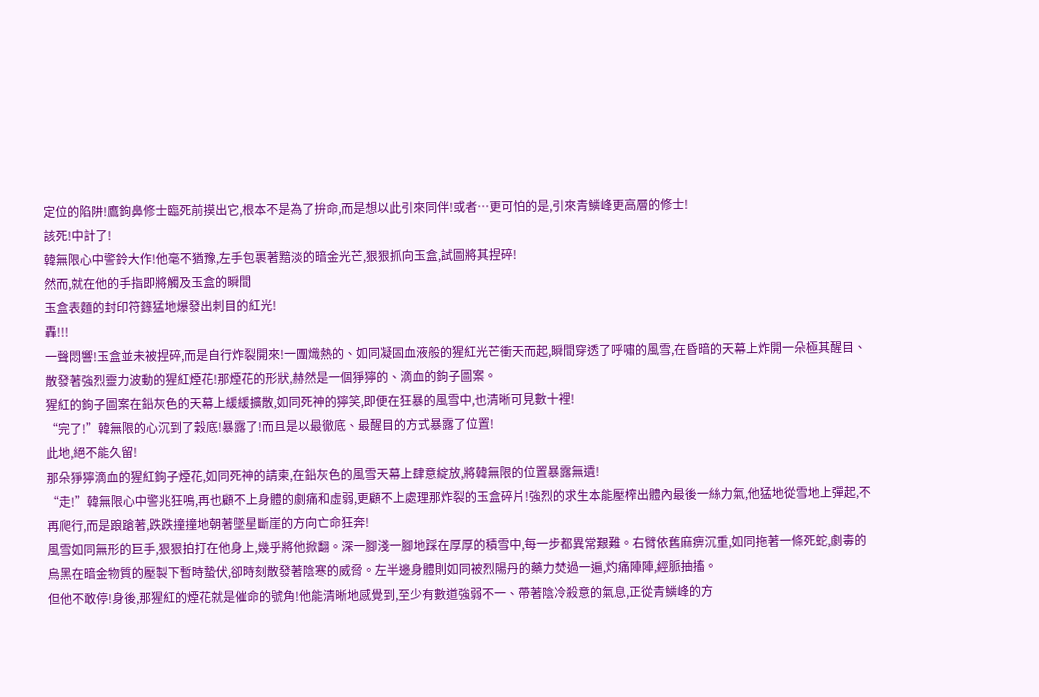定位的陷阱!鷹鉤鼻修士臨死前摸出它,根本不是為了拚命,而是想以此引來同伴!或者…更可怕的是,引來青鱗峰更高層的修士!
該死!中計了!
韓無限心中警鈴大作!他毫不猶豫,左手包裹著黯淡的暗金光芒,狠狠抓向玉盒,試圖將其捏碎!
然而,就在他的手指即將觸及玉盒的瞬間
玉盒表麵的封印符籙猛地爆發出刺目的紅光!
轟!!!
一聲悶響!玉盒並未被捏碎,而是自行炸裂開來!一團熾熱的、如同凝固血液般的猩紅光芒衝天而起,瞬間穿透了呼嘯的風雪,在昏暗的天幕上炸開一朵極其醒目、散發著強烈靈力波動的猩紅煙花!那煙花的形狀,赫然是一個猙獰的、滴血的鉤子圖案。
猩紅的鉤子圖案在鉛灰色的天幕上緩緩擴散,如同死神的獰笑,即便在狂暴的風雪中,也清晰可見數十裡!
“完了!”韓無限的心沉到了穀底!暴露了!而且是以最徹底、最醒目的方式暴露了位置!
此地,絕不能久留!
那朵猙獰滴血的猩紅鉤子煙花,如同死神的請柬,在鉛灰色的風雪天幕上肆意綻放,將韓無限的位置暴露無遺!
“走!”韓無限心中警兆狂鳴,再也顧不上身體的劇痛和虛弱,更顧不上處理那炸裂的玉盒碎片!強烈的求生本能壓榨出體內最後一絲力氣,他猛地從雪地上彈起,不再爬行,而是踉蹌著,跌跌撞撞地朝著墜星斷崖的方向亡命狂奔!
風雪如同無形的巨手,狠狠拍打在他身上,幾乎將他掀翻。深一腳淺一腳地踩在厚厚的積雪中,每一步都異常艱難。右臂依舊麻痹沉重,如同拖著一條死蛇,劇毒的烏黑在暗金物質的壓製下暫時蟄伏,卻時刻散發著陰寒的威脅。左半邊身體則如同被烈陽丹的藥力焚過一遍,灼痛陣陣,經脈抽搐。
但他不敢停!身後,那猩紅的煙花就是催命的號角!他能清晰地感覺到,至少有數道強弱不一、帶著陰冷殺意的氣息,正從青鱗峰的方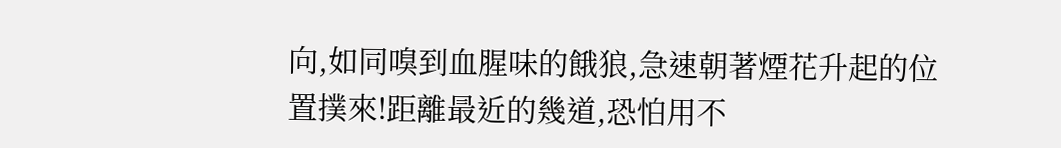向,如同嗅到血腥味的餓狼,急速朝著煙花升起的位置撲來!距離最近的幾道,恐怕用不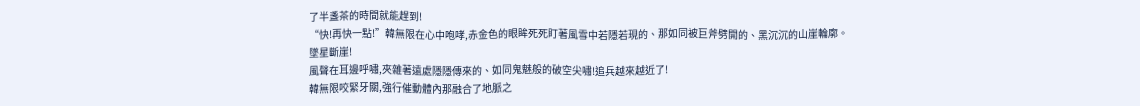了半盞茶的時間就能趕到!
“快!再快一點!”韓無限在心中咆哮,赤金色的眼眸死死盯著風雪中若隱若現的、那如同被巨斧劈開的、黑沉沉的山崖輪廓。
墜星斷崖!
風聲在耳邊呼嘯,夾雜著遠處隱隱傳來的、如同鬼魅般的破空尖嘯!追兵越來越近了!
韓無限咬緊牙關,強行催動體內那融合了地脈之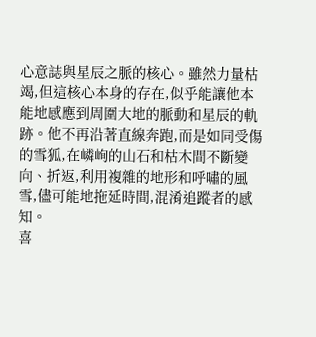心意誌與星辰之脈的核心。雖然力量枯竭,但這核心本身的存在,似乎能讓他本能地感應到周圍大地的脈動和星辰的軌跡。他不再沿著直線奔跑,而是如同受傷的雪狐,在嶙峋的山石和枯木間不斷變向、折返,利用複雜的地形和呼嘯的風雪,儘可能地拖延時間,混淆追蹤者的感知。
喜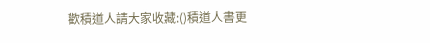歡積道人請大家收藏:()積道人書更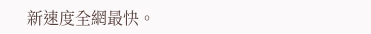新速度全網最快。